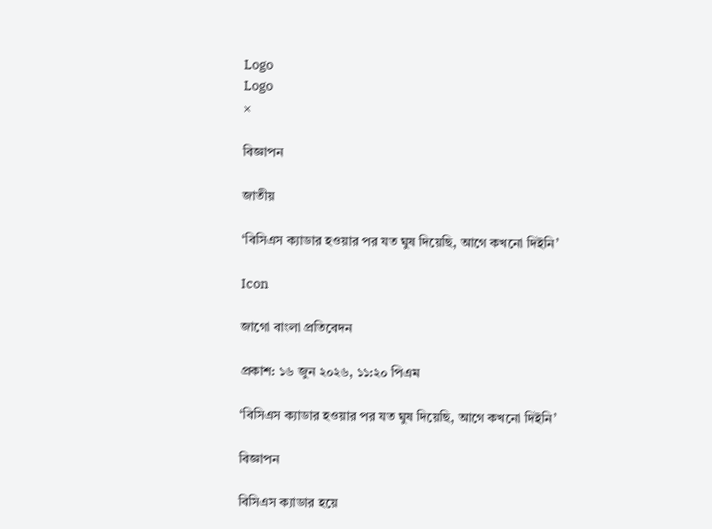Logo
Logo
×

বিজ্ঞাপন

জাতীয়

‘বিসিএস ক্যাডার হওয়ার পর যত ঘুষ দিয়েছি, আগে কখনো দিইনি’

Icon

জাগো বাংলা প্রতিবেদন

প্রকাশ: ১৬ জুন ২০২৬, ১১:২০ পিএম

‘বিসিএস ক্যাডার হওয়ার পর যত ঘুষ দিয়েছি, আগে কখনো দিইনি’

বিজ্ঞাপন

বিসিএস ক্যাডার হয়ে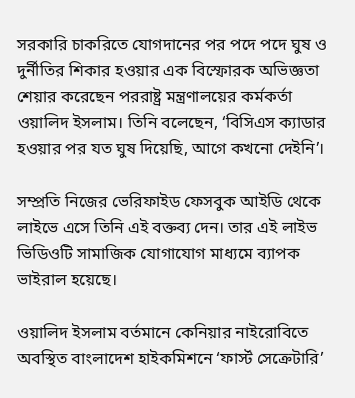সরকারি চাকরিতে যোগদানের পর পদে পদে ঘুষ ও দুর্নীতির শিকার হওয়ার এক বিস্ফোরক অভিজ্ঞতা শেয়ার করেছেন পররাষ্ট্র মন্ত্রণালয়ের কর্মকর্তা ওয়ালিদ ইসলাম। তিনি বলেছেন, ‘বিসিএস ক্যাডার হওয়ার পর যত ঘুষ দিয়েছি, আগে কখনো দেইনি’।

সম্প্রতি নিজের ভেরিফাইড ফেসবুক আইডি থেকে লাইভে এসে তিনি এই বক্তব্য দেন। তার এই লাইভ ভিডিওটি সামাজিক যোগাযোগ মাধ্যমে ব্যাপক ভাইরাল হয়েছে।

ওয়ালিদ ইসলাম বর্তমানে কেনিয়ার নাইরোবিতে অবস্থিত বাংলাদেশ হাইকমিশনে ‘ফার্স্ট সেক্রেটারি’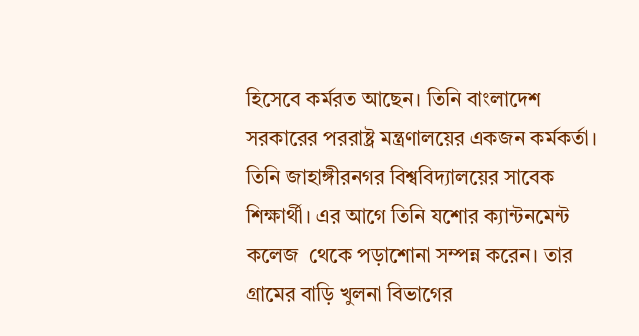হিসেবে কর্মরত আছেন। তিনি বাংলাদেশ সরকারের পররাষ্ট্র মন্ত্রণালয়ের একজন কর্মকর্তা। তিনি জাহাঙ্গীরনগর বিশ্ববিদ্যালয়ের সাবেক শিক্ষার্থী। এর আগে তিনি যশোর ক্যান্টনমেন্ট কলেজ  থেকে পড়াশোনা সম্পন্ন করেন। তার গ্রামের বাড়ি খুলনা বিভাগের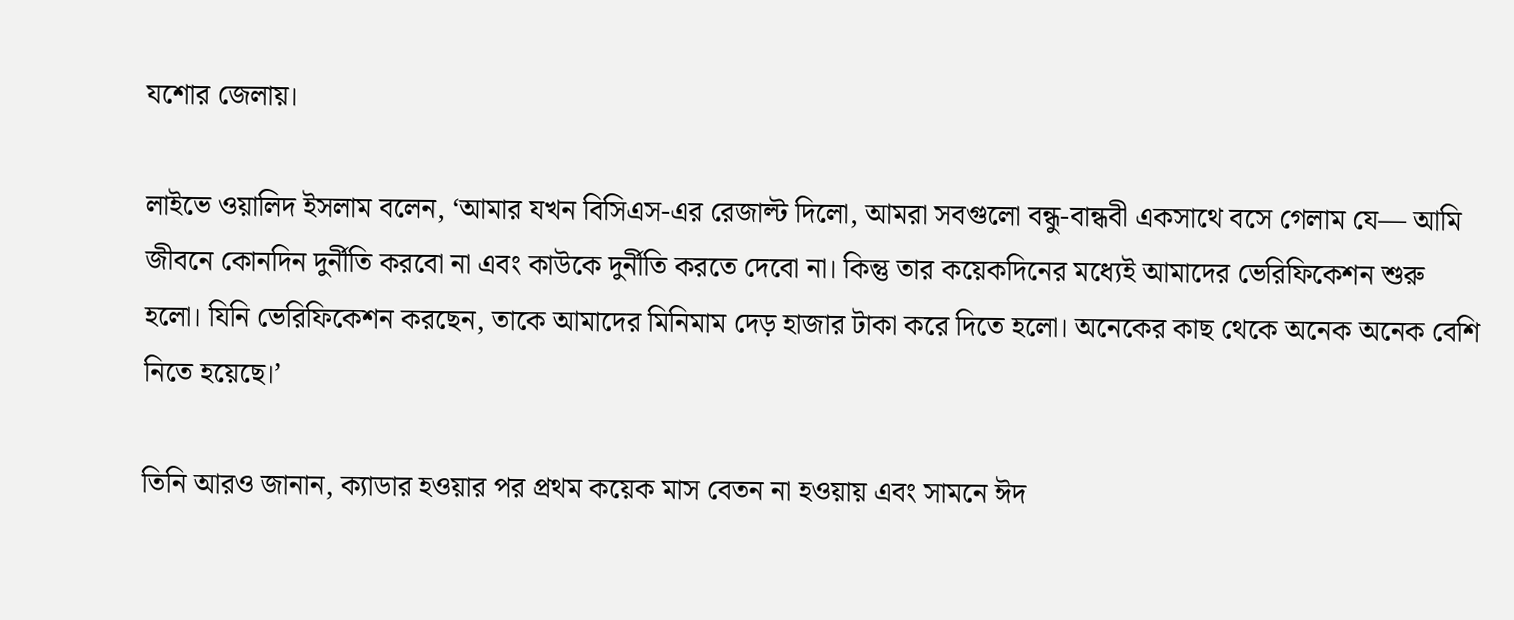যশোর জেলায়।

লাইভে ওয়ালিদ ইসলাম বলেন, ‘আমার যখন বিসিএস-এর রেজাল্ট দিলো, আমরা সবগুলো বন্ধু-বান্ধবী একসাথে বসে গেলাম যে— আমি জীবনে কোনদিন দুর্নীতি করবো না এবং কাউকে দুর্নীতি করতে দেবো না। কিন্তু তার কয়েকদিনের মধ্যেই আমাদের ভেরিফিকেশন শুরু হলো। যিনি ভেরিফিকেশন করছেন, তাকে আমাদের মিনিমাম দেড় হাজার টাকা করে দিতে হলো। অনেকের কাছ থেকে অনেক অনেক বেশি নিতে হয়েছে।’

তিনি আরও জানান, ক্যাডার হওয়ার পর প্রথম কয়েক মাস বেতন না হওয়ায় এবং সামনে ঈদ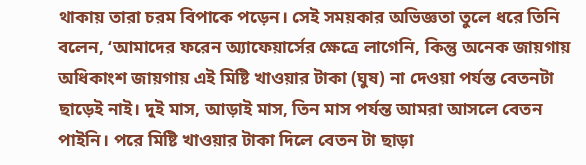থাকায় তারা চরম বিপাকে পড়েন। সেই সময়কার অভিজ্ঞতা তুলে ধরে তিনি বলেন, ‘আমাদের ফরেন অ্যাফেয়ার্সের ক্ষেত্রে লাগেনি, কিন্তু অনেক জায়গায় অধিকাংশ জায়গায় এই মিষ্টি খাওয়ার টাকা (ঘুষ) না দেওয়া পর্যন্ত বেতনটা ছাড়েই নাই। দুই মাস, আড়াই মাস, তিন মাস পর্যন্ত আমরা আসলে বেতন পাইনি। পরে মিষ্টি খাওয়ার টাকা দিলে বেতন টা ছাড়া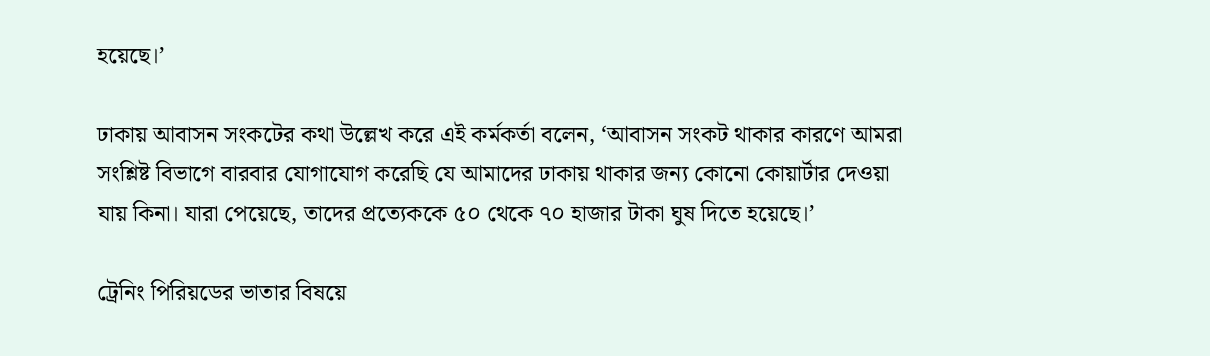হয়েছে।’

ঢাকায় আবাসন সংকটের কথা উল্লেখ করে এই কর্মকর্তা বলেন, ‘আবাসন সংকট থাকার কারণে আমরা সংশ্লিষ্ট বিভাগে বারবার যোগাযোগ করেছি যে আমাদের ঢাকায় থাকার জন্য কোনো কোয়ার্টার দেওয়া যায় কিনা। যারা পেয়েছে, তাদের প্রত্যেককে ৫০ থেকে ৭০ হাজার টাকা ঘুষ দিতে হয়েছে।’

ট্রেনিং পিরিয়ডের ভাতার বিষয়ে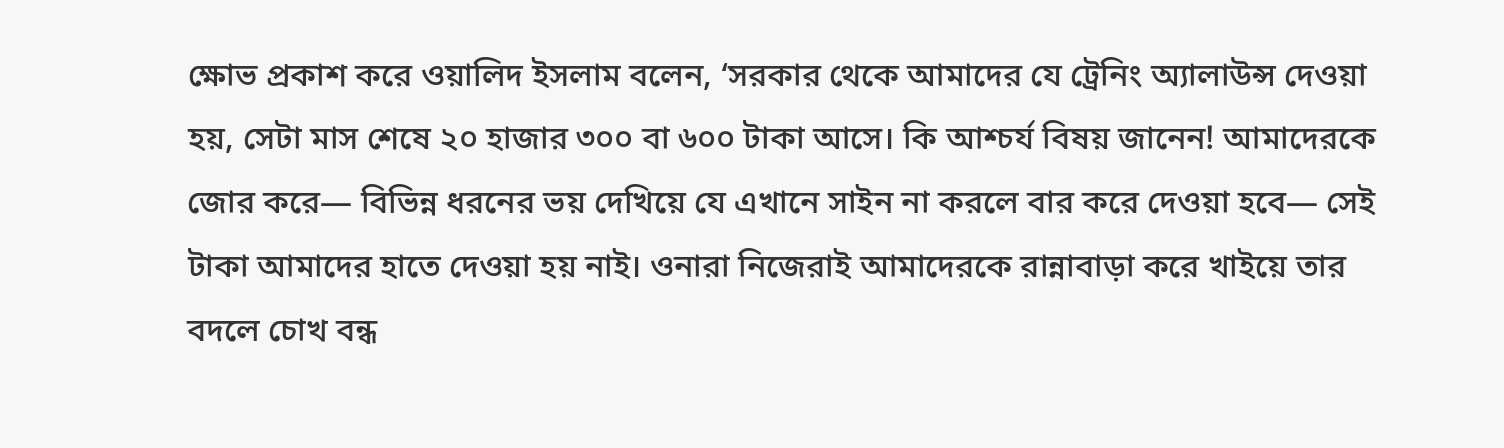ক্ষোভ প্রকাশ করে ওয়ালিদ ইসলাম বলেন, ‘সরকার থেকে আমাদের যে ট্রেনিং অ্যালাউন্স দেওয়া হয়, সেটা মাস শেষে ২০ হাজার ৩০০ বা ৬০০ টাকা আসে। কি আশ্চর্য বিষয় জানেন! আমাদেরকে জোর করে— বিভিন্ন ধরনের ভয় দেখিয়ে যে এখানে সাইন না করলে বার করে দেওয়া হবে— সেই টাকা আমাদের হাতে দেওয়া হয় নাই। ওনারা নিজেরাই আমাদেরকে রান্নাবাড়া করে খাইয়ে তার বদলে চোখ বন্ধ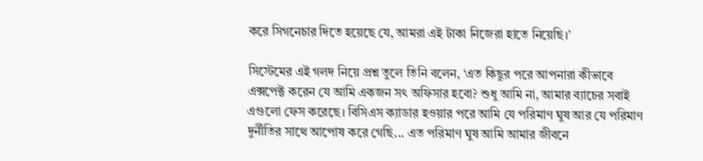করে সিগনেচার দিতে হয়েছে যে, আমরা এই টাকা নিজেরা হাতে নিয়েছি।’

সিস্টেমের এই গলদ নিয়ে প্রশ্ন তুলে তিনি বলেন, ‘এত কিছুর পরে আপনারা কীভাবে এক্সপেক্ট করেন যে আমি একজন সৎ অফিসার হবো? শুধু আমি না, আমার ব্যাচের সবাই এগুলো ফেস করেছে। বিসিএস ক্যাডার হওয়ার পরে আমি যে পরিমাণ ঘুষ আর যে পরিমাণ দুর্নীতির সাথে আপোষ করে গেছি... এত পরিমাণ ঘুষ আমি আমার জীবনে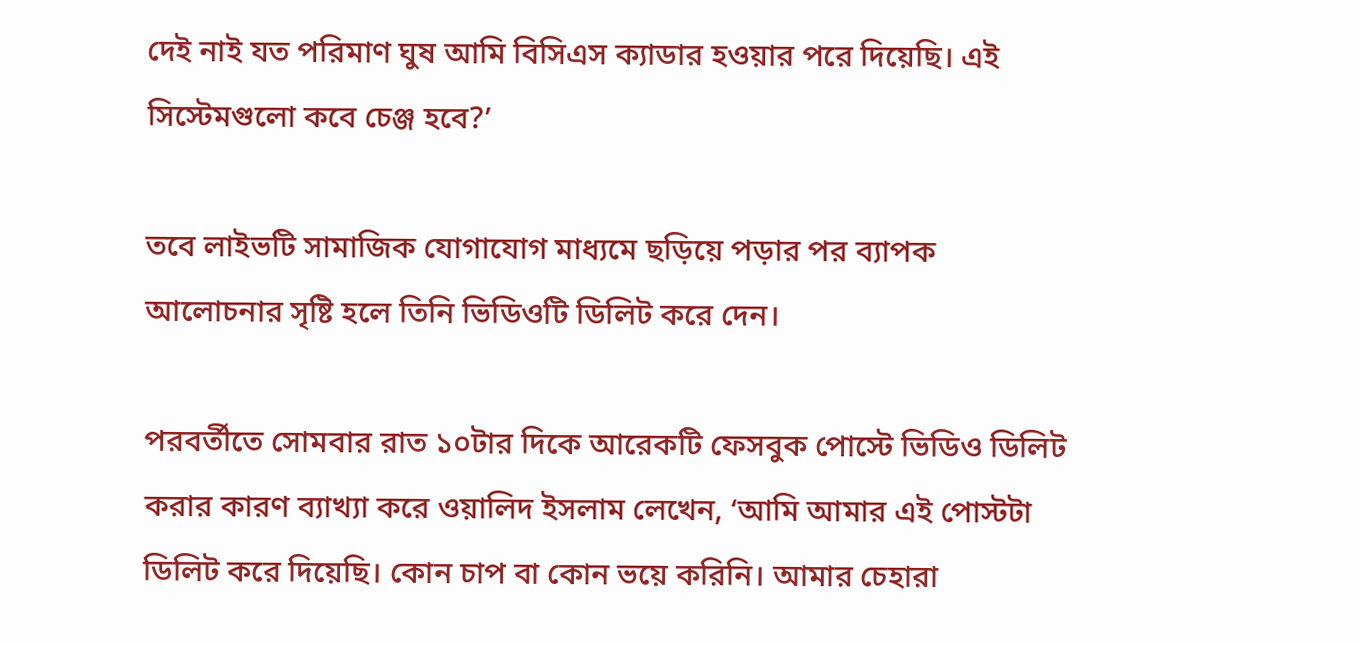দেই নাই যত পরিমাণ ঘুষ আমি বিসিএস ক্যাডার হওয়ার পরে দিয়েছি। এই সিস্টেমগুলো কবে চেঞ্জ হবে?’

তবে লাইভটি সামাজিক যোগাযোগ মাধ্যমে ছড়িয়ে পড়ার পর ব্যাপক আলোচনার সৃষ্টি হলে তিনি ভিডিওটি ডিলিট করে দেন।

পরবর্তীতে সোমবার রাত ১০টার দিকে আরেকটি ফেসবুক পোস্টে ভিডিও ডিলিট করার কারণ ব্যাখ্যা করে ওয়ালিদ ইসলাম লেখেন, ‘আমি আমার এই পোস্টটা ডিলিট করে দিয়েছি। কোন চাপ বা কোন ভয়ে করিনি। আমার চেহারা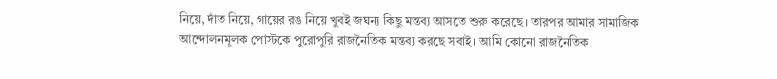নিয়ে, দাঁত নিয়ে, গায়ের রঙ নিয়ে খুবই জঘন্য কিছু মন্তব্য আসতে শুরু করেছে। তারপর আমার সামাজিক আন্দোলনমূলক পোস্টকে পুরোপুরি রাজনৈতিক মন্তব্য করছে সবাই। আমি কোনো রাজনৈতিক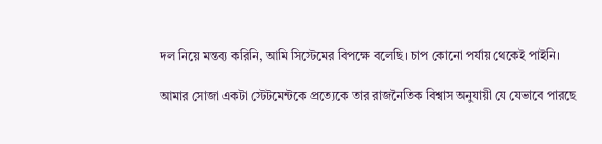দল নিয়ে মন্তব্য করিনি, আমি সিস্টেমের বিপক্ষে বলেছি। চাপ কোনো পর্যায় থেকেই পাইনি।

আমার সোজা একটা স্টেটমেন্টকে প্রত্যেকে তার রাজনৈতিক বিশ্বাস অনুযায়ী যে যেভাবে পারছে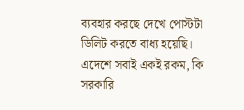ব্যবহার করছে দেখে পোস্টটা ডিলিট করতে বাধ্য হয়েছি। এদেশে সবাই একই রকম, কি সরকারি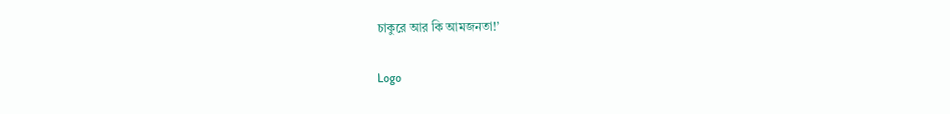চাকুরে আর কি আমজনতা!’

Logo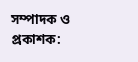সম্পাদক ও প্রকাশক: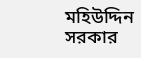মহিউদ্দিন সরকার